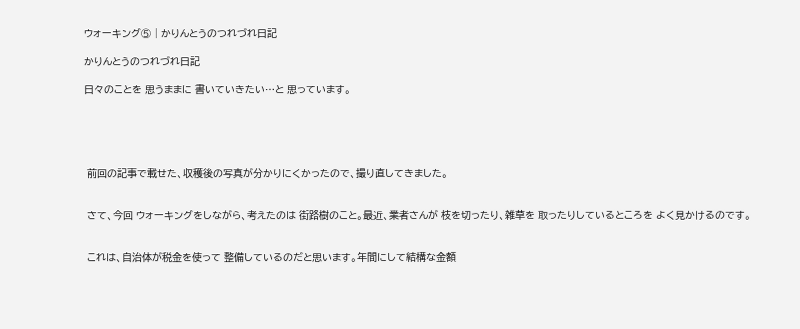ウォーキング⑤ | かりんとうのつれづれ日記

かりんとうのつれづれ日記

日々のことを 思うままに 書いていきたい…と 思っています。





 前回の記事で載せた、収穫後の写真が分かりにくかったので、撮り直してきました。


 さて、今回 ウォーキングをしながら、考えたのは 街路樹のこと。最近、業者さんが 枝を切ったり、雑草を 取ったりしているところを よく見かけるのです。


 これは、自治体が税金を使って 整備しているのだと思います。年間にして結構な金額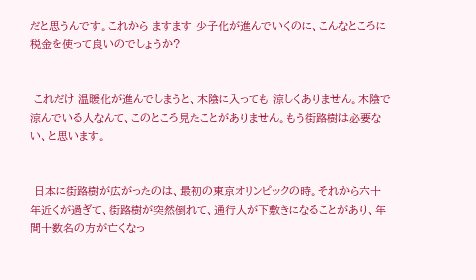だと思うんです。これから ますます 少子化が進んでいくのに、こんなところに税金を使って良いのでしょうか?


 これだけ 温暖化が進んでしまうと、木陰に入っても 涼しくありません。木陰で涼んでいる人なんて、このところ見たことがありません。もう街路樹は必要ない、と思います。


 日本に街路樹が広がったのは、最初の東京オリンピックの時。それから六十年近くが過ぎて、街路樹が突然倒れて、通行人が下敷きになることがあり、年間十数名の方が亡くなっ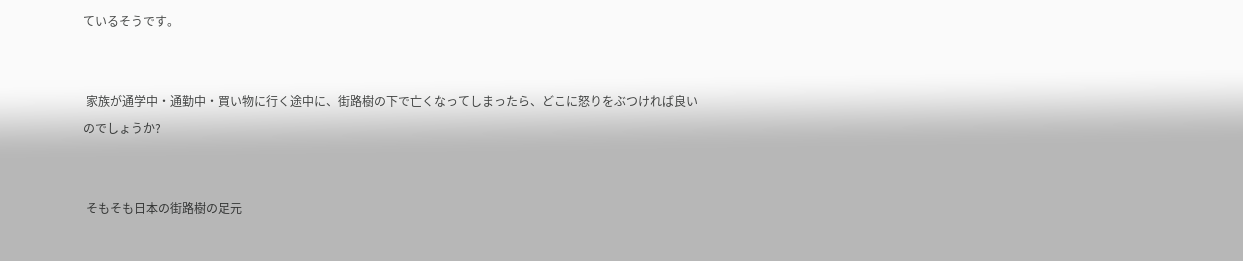ているそうです。


 家族が通学中・通勤中・買い物に行く途中に、街路樹の下で亡くなってしまったら、どこに怒りをぶつければ良いのでしょうか?


 そもそも日本の街路樹の足元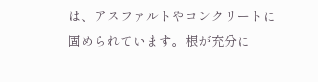は、アスファルトやコンクリートに固められています。根が充分に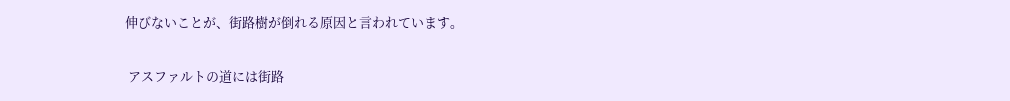伸びないことが、街路樹が倒れる原因と言われています。


 アスファルトの道には街路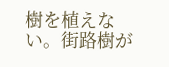樹を植えない。街路樹が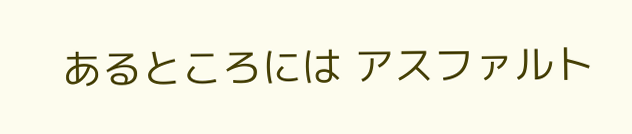あるところには アスファルト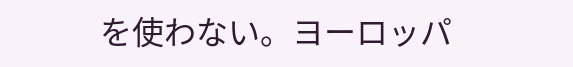を使わない。ヨーロッパ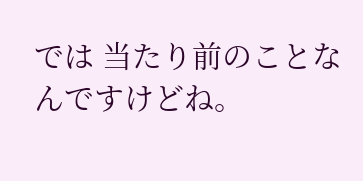では 当たり前のことなんですけどね。